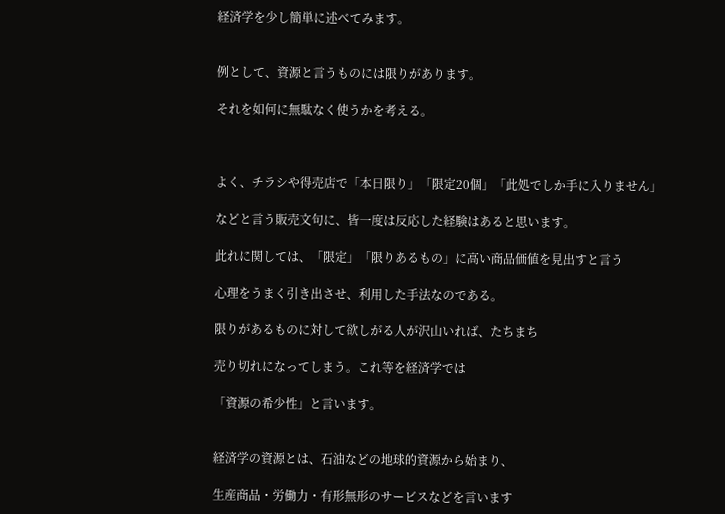経済学を少し簡単に述べてみます。


例として、資源と言うものには限りがあります。

それを如何に無駄なく使うかを考える。



よく、チラシや得売店で「本日限り」「限定20個」「此処でしか手に入りません」

などと言う販売文句に、皆一度は反応した経験はあると思います。

此れに関しては、「限定」「限りあるもの」に高い商品価値を見出すと言う

心理をうまく引き出させ、利用した手法なのである。

限りがあるものに対して欲しがる人が沢山いれば、たちまち

売り切れになってしまう。これ等を経済学では

「資源の希少性」と言います。


経済学の資源とは、石油などの地球的資源から始まり、

生産商品・労働力・有形無形のサービスなどを言います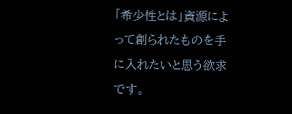「希少性とは」資源によって創られたものを手に入れたいと思う欲求です。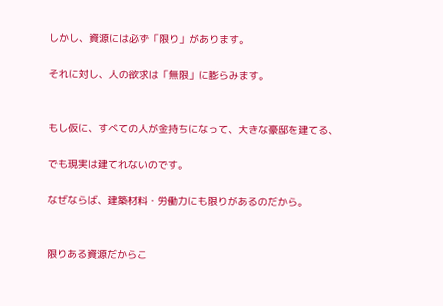しかし、資源には必ず「限り」があります。

それに対し、人の欲求は「無限」に膨らみます。


もし仮に、すべての人が金持ちになって、大きな豪邸を建てる、

でも現実は建てれないのです。

なぜならば、建築材料・労働力にも限りがあるのだから。


限りある資源だからこ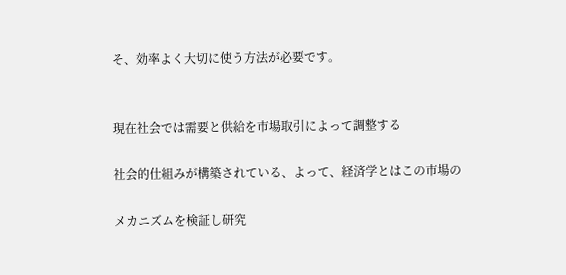そ、効率よく大切に使う方法が必要です。


現在社会では需要と供給を市場取引によって調整する

社会的仕組みが構築されている、よって、経済学とはこの市場の

メカニズムを検証し研究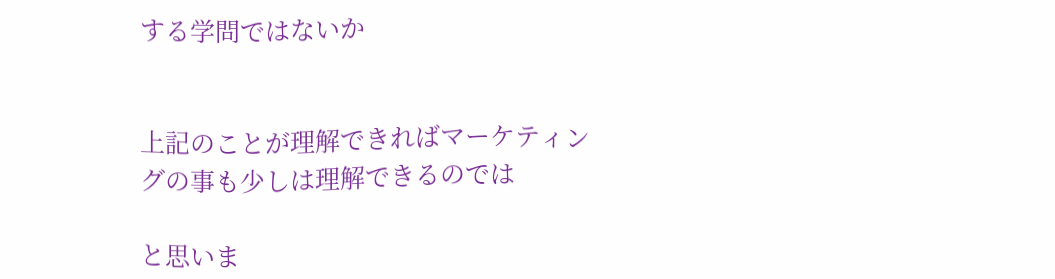する学問ではないか


上記のことが理解できればマーケティングの事も少しは理解できるのでは

と思いま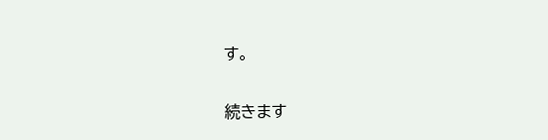す。


続きます